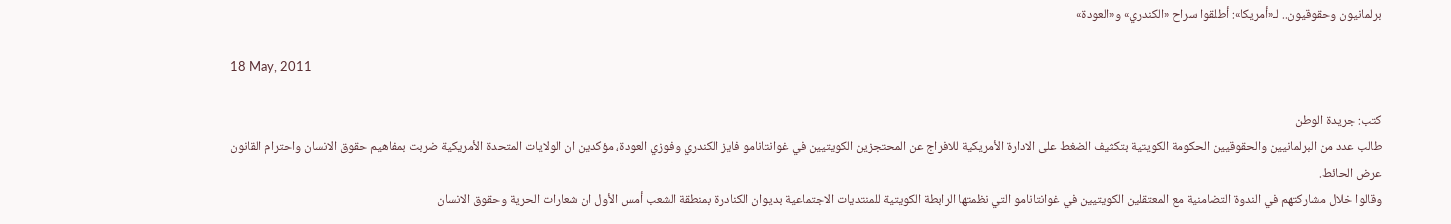برلمانيون وحقوقيون.. لـ«أمريكا»: أطلقوا سراح «الكندري» و«العودة»

18 May, 2011

كتب: جريدة الوطن
طالب عدد من البرلمانيين والحقوقيين الحكومة الكويتية بتكثيف الضغط على الادارة الأمريكية للافراج عن المحتجزين الكويتيين في غوانتانامو فايز الكندري وفوزي العودة، مؤكدين ان الولايات المتحدة الأمريكية ضربت بمفاهيم حقوق الانسان واحترام القانون عرض الحائط.
وقالوا خلال مشاركتهم في الندوة التضامنية مع المعتقلين الكويتيين في غوانتانامو التي نظمتها الرابطة الكويتية للمنتديات الاجتماعية بديوان الكنادرة بمنطقة الشعب أمس الأول ان شعارات الحرية وحقوق الانسان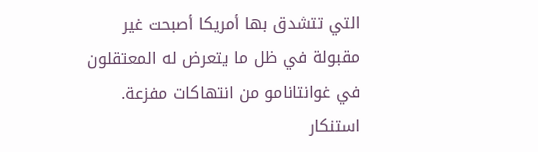التي تتشدق بها أمريكا أصبحت غير مقبولة في ظل ما يتعرض له المعتقلون في غوانتانامو من انتهاكات مفزعة.
استنكار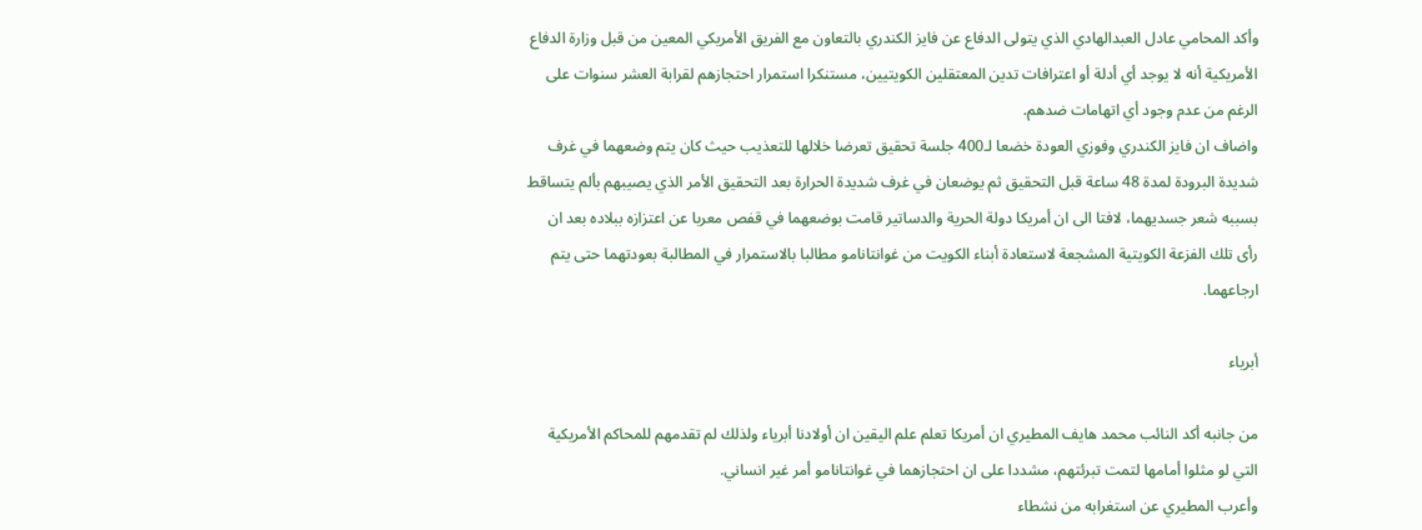وأكد المحامي عادل العبدالهادي الذي يتولى الدفاع عن فايز الكندري بالتعاون مع الفريق الأمريكي المعين من قبل وزارة الدفاع الأمريكية أنه لا يوجد أي أدلة أو اعترافات تدين المعتقلين الكويتيين، مستنكرا استمرار احتجازهم لقرابة العشر سنوات على الرغم من عدم وجود أي اتهامات ضدهم.
واضاف ان فايز الكندري وفوزي العودة خضعا لـ400 جلسة تحقيق تعرضا خلالها للتعذيب حيث كان يتم وضعهما في غرف شديدة البرودة لمدة 48 ساعة قبل التحقيق ثم يوضعان في غرف شديدة الحرارة بعد التحقيق الأمر الذي يصيبهم بألم يتساقط بسببه شعر جسديهما، لافتا الى ان أمريكا دولة الحرية والدساتير قامت بوضعهما في قفص معربا عن اعتزازه ببلاده بعد ان رأى تلك الفزعة الكويتية المشجعة لاستعادة أبناء الكويت من غوانتانامو مطالبا بالاستمرار في المطالبة بعودتهما حتى يتم ارجاعهما.

أبرياء

من جانبه أكد النائب محمد هايف المطيري ان أمريكا تعلم علم اليقين ان أولادنا أبرياء ولذلك لم تقدمهم للمحاكم الأمريكية التي لو مثلوا أمامها لتمت تبرئتهم، مشددا على ان احتجازهما في غوانتانامو أمر غير انساني.
وأعرب المطيري عن استغرابه من نشطاء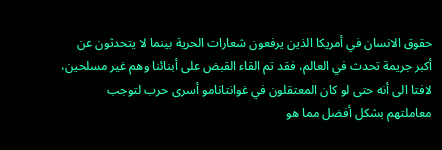حقوق الانسان في أمريكا الذين يرفعون شعارات الحرية بينما لا يتحدثون عن أكبر جريمة تحدث في العالم، فقد تم القاء القبض على أبنائنا وهم غير مسلحين، لافتا الى أنه حتى لو كان المعتقلون في غوانتانامو أسرى حرب لتوجب معاملتهم بشكل أفضل مما هو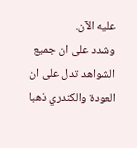عليه الآن.
وشدد على ان جميع الشواهد تدل على ان العودة والكندري ذهبا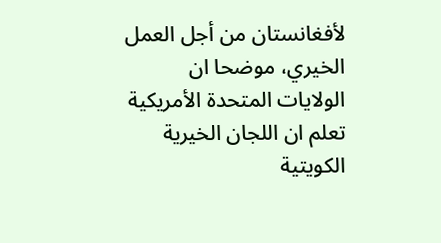لأفغانستان من أجل العمل الخيري، موضحا ان الولايات المتحدة الأمريكية تعلم ان اللجان الخيرية الكويتية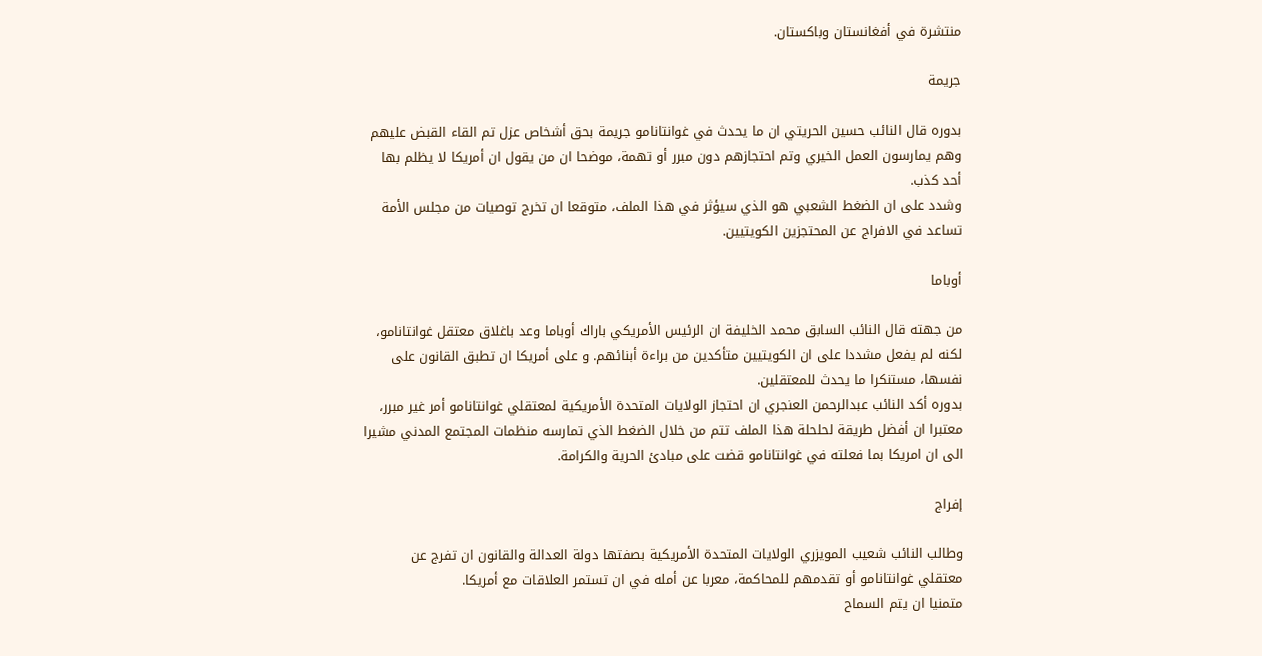منتشرة في أفغانستان وباكستان.

جريمة

بدوره قال النائب حسين الحريتي ان ما يحدث في غوانتانامو جريمة بحق أشخاص عزل تم القاء القبض عليهم وهم يمارسون العمل الخيري وتم احتجازهم دون مبرر أو تهمة، موضحا ان من يقول ان أمريكا لا يظلم بها أحد كذب.
وشدد على ان الضغط الشعبي هو الذي سيؤثر في هذا الملف، متوقعا ان تخرج توصيات من مجلس الأمة تساعد في الافراج عن المحتجزين الكويتيين.

أوباما

من جهته قال النائب السابق محمد الخليفة ان الرئيس الأمريكي باراك أوباما وعد باغلاق معتقل غوانتانامو، لكنه لم يفعل مشددا على ان الكويتيين متأكدين من براءة أبنائهم. و على أمريكا ان تطبق القانون على نفسها، مستنكرا ما يحدث للمعتقلين.
بدوره أكد النائب عبدالرحمن العنجري ان احتجاز الولايات المتحدة الأمريكية لمعتقلي غوانتانامو أمر غير مبرر، معتبرا ان أفضل طريقة لحلحلة هذا الملف تتم من خلال الضغط الذي تمارسه منظمات المجتمع المدني مشيرا الى ان امريكا بما فعلته في غوانتانامو قضت على مبادئ الحرية والكرامة.

إفراج

وطالب النائب شعيب المويزري الولايات المتحدة الأمريكية بصفتها دولة العدالة والقانون ان تفرج عن معتقلي غوانتانامو أو تقدمهم للمحاكمة، معربا عن أمله في ان تستمر العلاقات مع أمريكا.
متمنيا ان يتم السماح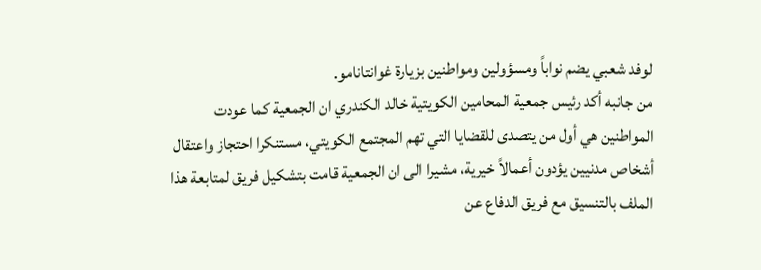لوفد شعبي يضم نواباً ومسؤولين ومواطنين بزيارة غوانتانامو.
من جانبه أكد رئيس جمعية المحامين الكويتية خالد الكندري ان الجمعية كما عودت المواطنين هي أول من يتصدى للقضايا التي تهم المجتمع الكويتي، مستنكرا احتجاز واعتقال أشخاص مدنيين يؤدون أعمالاً خيرية، مشيرا الى ان الجمعية قامت بتشكيل فريق لمتابعة هذا الملف بالتنسيق مع فريق الدفاع عن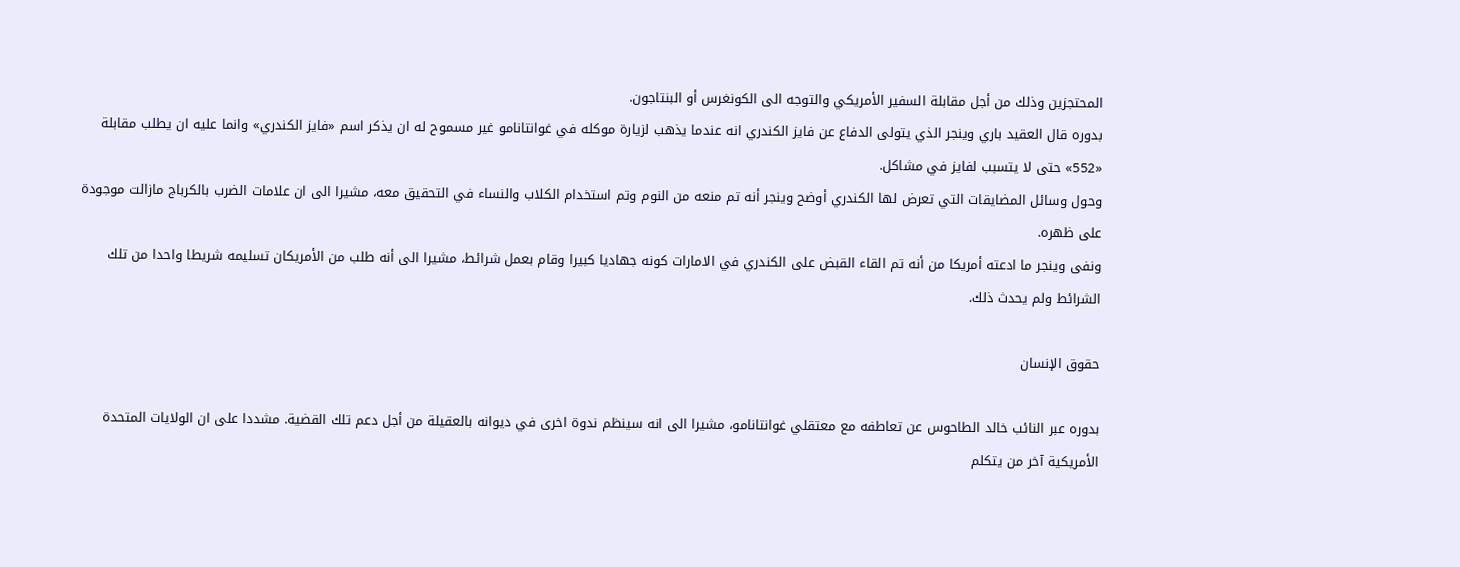المحتجزين وذلك من أجل مقابلة السفير الأمريكي والتوجه الى الكونغرس أو البنتاجون.
بدوره قال العقيد باري وينجر الذي يتولى الدفاع عن فايز الكندري انه عندما يذهب لزيارة موكله في غوانتانامو غير مسموح له ان يذكر اسم «فايز الكندري» وانما عليه ان يطلب مقابلة «552» حتى لا يتسبب لفايز في مشاكل.
وحول وسائل المضايقات التي تعرض لها الكندري أوضح وينجر أنه تم منعه من النوم وتم استخدام الكلاب والنساء في التحقيق معه، مشيرا الى ان علامات الضرب بالكرباج مازالت موجودة على ظهره.
ونفى وينجر ما ادعته أمريكا من أنه تم القاء القبض على الكندري في الامارات كونه جهاديا كبيرا وقام بعمل شرائط، مشيرا الى أنه طلب من الأمريكان تسليمه شريطا واحدا من تلك الشرائط ولم يحدث ذلك.

حقوق الإنسان

بدوره عبر النائب خالد الطاحوس عن تعاطفه مع معتقلي غوانتانامو، مشيرا الى انه سينظم ندوة اخرى في ديوانه بالعقيلة من أجل دعم تلك القضية. مشددا على ان الولايات المتحدة الأمريكية آخر من يتكلم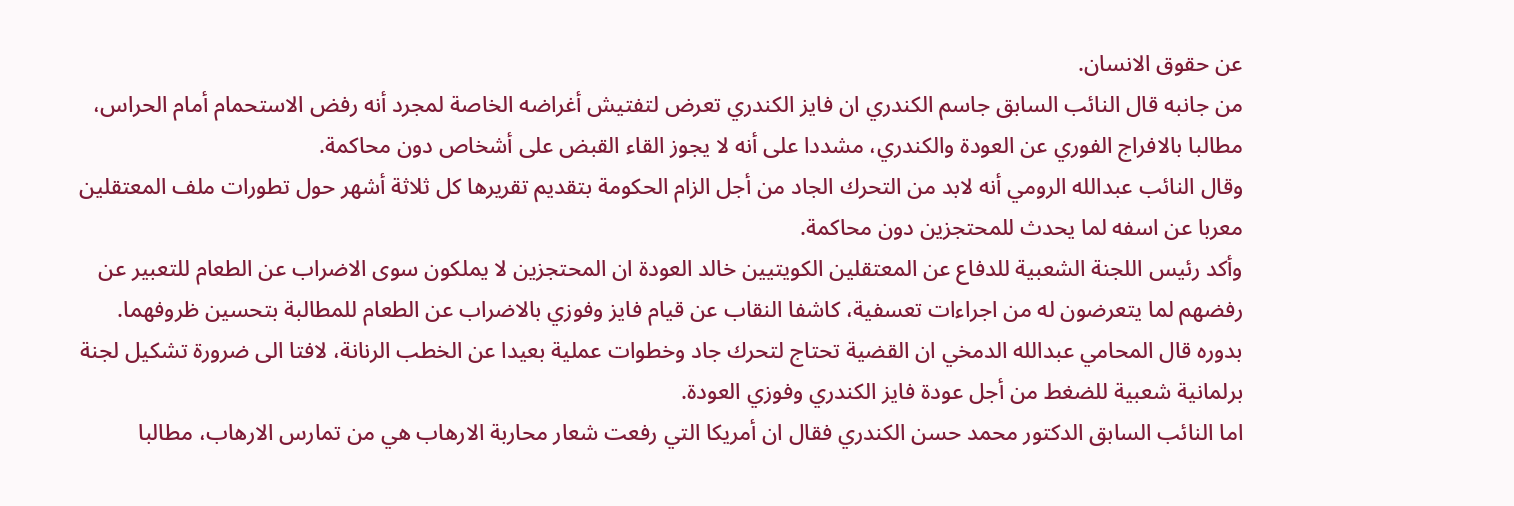عن حقوق الانسان.
من جانبه قال النائب السابق جاسم الكندري ان فايز الكندري تعرض لتفتيش أغراضه الخاصة لمجرد أنه رفض الاستحمام أمام الحراس، مطالبا بالافراج الفوري عن العودة والكندري، مشددا على أنه لا يجوز القاء القبض على أشخاص دون محاكمة.
وقال النائب عبدالله الرومي أنه لابد من التحرك الجاد من أجل الزام الحكومة بتقديم تقريرها كل ثلاثة أشهر حول تطورات ملف المعتقلين معربا عن اسفه لما يحدث للمحتجزين دون محاكمة.
وأكد رئيس اللجنة الشعبية للدفاع عن المعتقلين الكويتيين خالد العودة ان المحتجزين لا يملكون سوى الاضراب عن الطعام للتعبير عن رفضهم لما يتعرضون له من اجراءات تعسفية، كاشفا النقاب عن قيام فايز وفوزي بالاضراب عن الطعام للمطالبة بتحسين ظروفهما.
بدوره قال المحامي عبدالله الدمخي ان القضية تحتاج لتحرك جاد وخطوات عملية بعيدا عن الخطب الرنانة، لافتا الى ضرورة تشكيل لجنة برلمانية شعبية للضغط من أجل عودة فايز الكندري وفوزي العودة.
اما النائب السابق الدكتور محمد حسن الكندري فقال ان أمريكا التي رفعت شعار محاربة الارهاب هي من تمارس الارهاب، مطالبا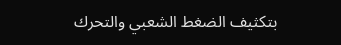بتكثيف الضغط الشعبي والتحرك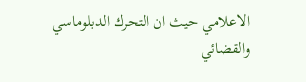الاعلامي حيث ان التحرك الدبلوماسي والقضائي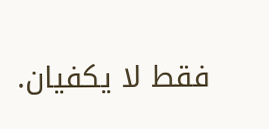فقط لا يكفيان.